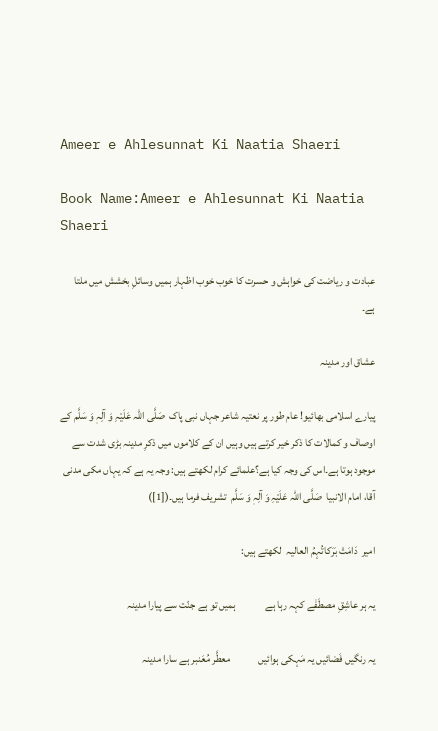Ameer e Ahlesunnat Ki Naatia Shaeri

Book Name:Ameer e Ahlesunnat Ki Naatia Shaeri

عبادت و ریاضت کی خواہش و حسرت کا خوب خوب اظہار ہمیں وسائلِ بخشش میں ملتا ہے۔

عشاق اور مدینہ

پیارے اسلامی بھائیو! عام طور پر نعتیہ شاعر جہاں نبی پاک  صَلَّی اللہ عَلَیْہِ وَ آلِہٖ وَ سَلَّم کے اوصاف و کمالات کا ذکر خیر کرتے ہیں وہیں ان کے کلاموں میں ذکرِ مدینہ بڑی شدت سے موجود ہوتا ہے۔اس کی وجہ کیا ہے؟علمائے کرام لکھتے ہیں: وجہ یہ ہے کہ یہاں مکی مدنی آقا، امام الانبیا  صَلَّی اللہ عَلَیْہِ وَ آلِہٖ وَ سَلَّم  تشریف فرما ہیں۔([1])

امیر  دَامَتْ بَرَکاتُہمُ العالیہ  لکھتے ہیں:

یہ ہر عاشِقِ مصطَفٰے کہہ رہا ہے              ہمیں تو ہے جنّت سے پیارا مدینہ

یہ رنگیں فَضائیں یہ مَہکی ہوائیں             معطَّر مُعَنبر ہے سارا مدینہ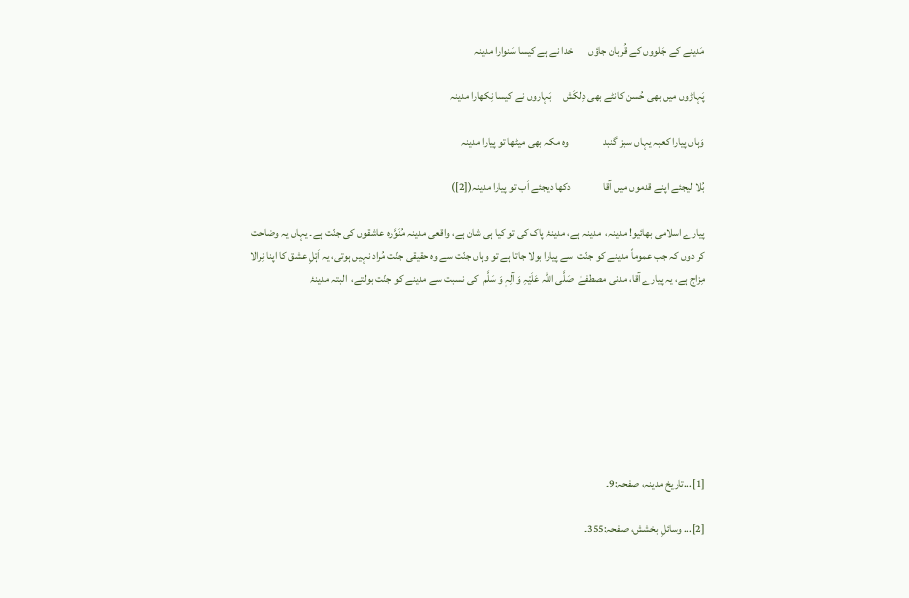مَدینے کے جَلووں کے قُربان جاؤں       خدا نے ہے کیسا سَنوارا مدینہ

پَہاڑوں میں بھی حُسن کانٹے بھی دِلکَش     بَہاروں نے کیسا نِکھارا مدینہ

وَہاں پیارا کعبہ یہاں سبز گنبد                وہ مکہ بھی میٹھا تو پیارا مدینہ

بُلا لیجئے اپنے قدموں میں آقا               دکھا دیجئے اَب تو پیارا مدینہ([2])

پیارے اسلامی بھائیو! مدینہ،  مدینہ ہے، مدینۂ پاک کی تو کیا ہی شان ہے، واقعی مدینہ مُنَوَّرہ عاشقوں کی جنّت ہے۔ یہاں یہ وضاحت کر دوں کہ جب عموماً مدینے کو جنّت  سے پیارا بولا جاتا ہے تو وہاں جنّت سے وہ حقیقی جنّت مُراد نہیں ہوتی، یہ اَہْلِ عشق کا اپنا نِرالا مِزاج ہے، یہ پیارے آقا، مدنی مصطفےٰ  صَلَّی اللہ عَلَیْہِ وَ آلِہٖ وَ سَلَّم  کی نسبت سے مدینے کو جنّت بولتے،  البتہ مدینۂ








[1]...تاریخ مدینہ، صفحہ:9۔

[2]... وسائلِ بخشش، صفحہ:355۔